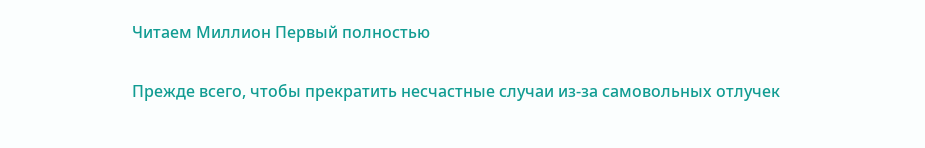Читаем Миллион Первый полностью

Прежде всего, чтобы прекратить несчастные случаи из-за самовольных отлучек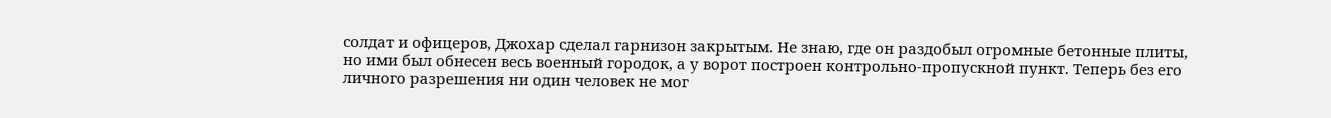солдат и офицеров, Джохар сделал гарнизон закрытым. Не знаю, где он раздобыл огромные бетонные плиты, но ими был обнесен весь военный городок, а у ворот построен контрольно-пропускной пункт. Теперь без его личного разрешения ни один человек не мог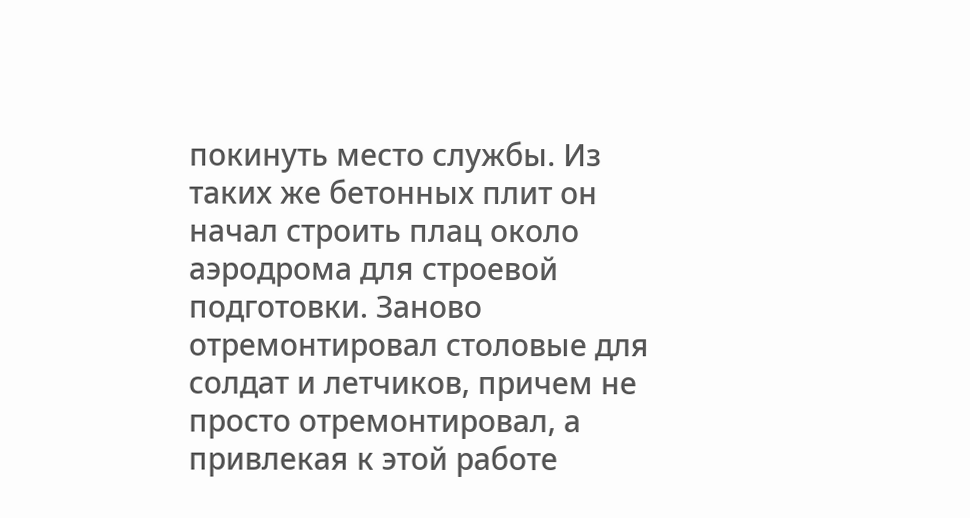покинуть место службы. Из таких же бетонных плит он начал строить плац около аэродрома для строевой подготовки. Заново отремонтировал столовые для солдат и летчиков, причем не просто отремонтировал, а привлекая к этой работе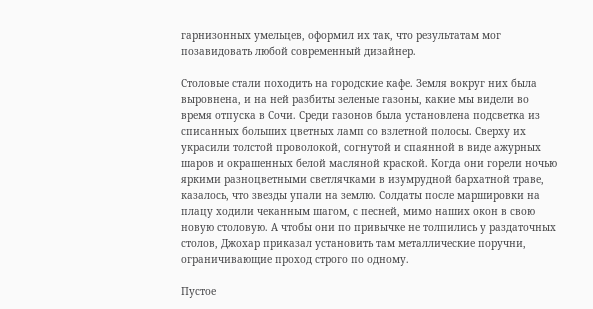гарнизонных умельцев, оформил их так, что результатам мог позавидовать любой современный дизайнер.

Столовые стали походить на городские кафе. Земля вокруг них была выровнена, и на ней разбиты зеленые газоны, какие мы видели во время отпуска в Сочи. Среди газонов была установлена подсветка из списанных больших цветных ламп со взлетной полосы. Сверху их украсили толстой проволокой, согнутой и спаянной в виде ажурных шаров и окрашенных белой масляной краской. Когда они горели ночью яркими разноцветными светлячками в изумрудной бархатной траве, казалось, что звезды упали на землю. Солдаты после маршировки на плацу ходили чеканным шагом, с песней, мимо наших окон в свою новую столовую. А чтобы они по привычке не толпились у раздаточных столов, Джохар приказал установить там металлические поручни, ограничивающие проход строго по одному.

Пустое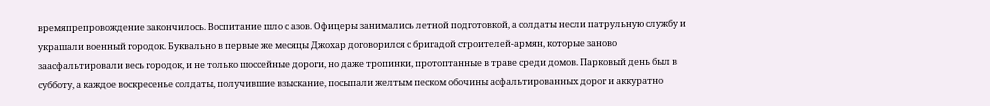времяпрепровождение закончилось. Воспитание шло с азов. Офицеры занимались летной подготовкой, а солдаты несли патрульную службу и украшали военный городок. Буквально в первые же месяцы Джохар договорился с бригадой строителей-армян, которые заново заасфальтировали весь городок, и не только шоссейные дороги, но даже тропинки, протоптанные в траве среди домов. Парковый день был в субботу, а каждое воскресенье солдаты, получившие взыскание, посыпали желтым песком обочины асфальтированных дорог и аккуратно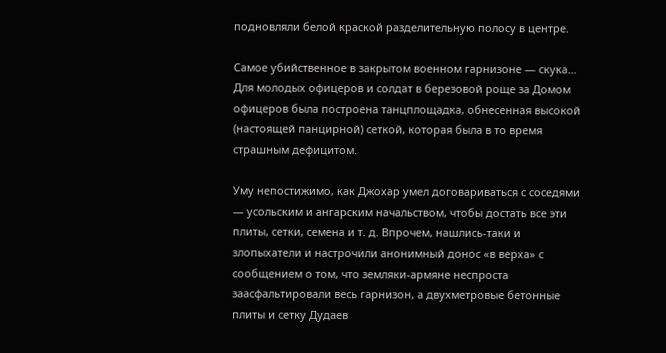подновляли белой краской разделительную полосу в центре.

Самое убийственное в закрытом военном гарнизоне — скука… Для молодых офицеров и солдат в березовой роще за Домом офицеров была построена танцплощадка, обнесенная высокой (настоящей панцирной) сеткой, которая была в то время страшным дефицитом.

Уму непостижимо, как Джохар умел договариваться с соседями — усольским и ангарским начальством, чтобы достать все эти плиты, сетки, семена и т. д. Впрочем, нашлись-таки и злопыхатели и настрочили анонимный донос «в верха» с сообщением о том, что земляки-армяне неспроста заасфальтировали весь гарнизон, а двухметровые бетонные плиты и сетку Дудаев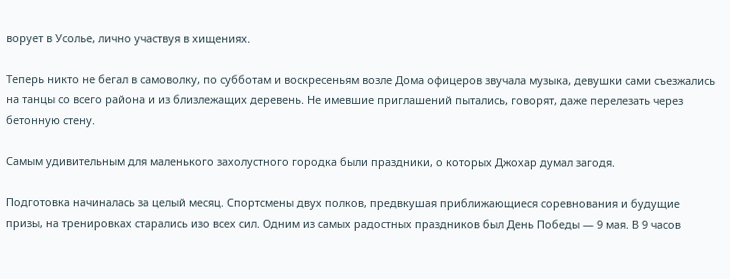ворует в Усолье, лично участвуя в хищениях.

Теперь никто не бегал в самоволку, по субботам и воскресеньям возле Дома офицеров звучала музыка, девушки сами съезжались на танцы со всего района и из близлежащих деревень. Не имевшие приглашений пытались, говорят, даже перелезать через бетонную стену.

Самым удивительным для маленького захолустного городка были праздники, о которых Джохар думал загодя.

Подготовка начиналась за целый месяц. Спортсмены двух полков, предвкушая приближающиеся соревнования и будущие призы, на тренировках старались изо всех сил. Одним из самых радостных праздников был День Победы — 9 мая. В 9 часов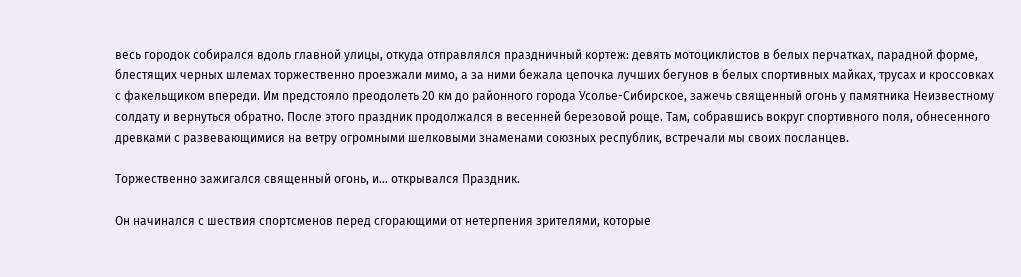весь городок собирался вдоль главной улицы, откуда отправлялся праздничный кортеж: девять мотоциклистов в белых перчатках, парадной форме, блестящих черных шлемах торжественно проезжали мимо, а за ними бежала цепочка лучших бегунов в белых спортивных майках, трусах и кроссовках с факельщиком впереди. Им предстояло преодолеть 20 км до районного города Усолье-Сибирское, зажечь священный огонь у памятника Неизвестному солдату и вернуться обратно. После этого праздник продолжался в весенней березовой роще. Там, собравшись вокруг спортивного поля, обнесенного древками с развевающимися на ветру огромными шелковыми знаменами союзных республик, встречали мы своих посланцев.

Торжественно зажигался священный огонь, и… открывался Праздник.

Он начинался с шествия спортсменов перед сгорающими от нетерпения зрителями, которые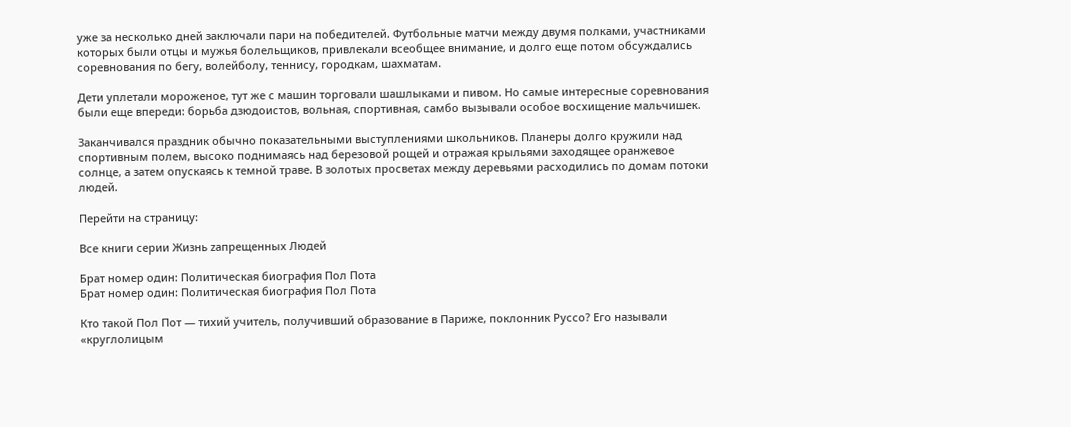уже за несколько дней заключали пари на победителей. Футбольные матчи между двумя полками, участниками которых были отцы и мужья болельщиков, привлекали всеобщее внимание, и долго еще потом обсуждались соревнования по бегу, волейболу, теннису, городкам, шахматам.

Дети уплетали мороженое, тут же с машин торговали шашлыками и пивом. Но самые интересные соревнования были еще впереди: борьба дзюдоистов, вольная, спортивная, самбо вызывали особое восхищение мальчишек.

Заканчивался праздник обычно показательными выступлениями школьников. Планеры долго кружили над спортивным полем, высоко поднимаясь над березовой рощей и отражая крыльями заходящее оранжевое солнце, а затем опускаясь к темной траве. В золотых просветах между деревьями расходились по домам потоки людей.

Перейти на страницу:

Все книги серии Жизнь zапрещенных Людей

Брат номер один: Политическая биография Пол Пота
Брат номер один: Политическая биография Пол Пота

Кто такой Пол Пот — тихий учитель, получивший образование в Париже, поклонник Руссо? Его называли «круглолицым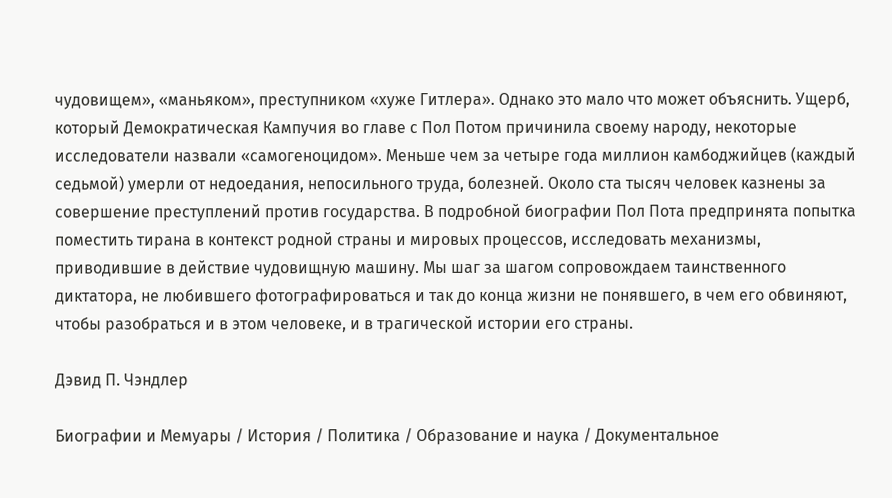чудовищем», «маньяком», преступником «хуже Гитлера». Однако это мало что может объяснить. Ущерб, который Демократическая Кампучия во главе с Пол Потом причинила своему народу, некоторые исследователи назвали «самогеноцидом». Меньше чем за четыре года миллион камбоджийцев (каждый седьмой) умерли от недоедания, непосильного труда, болезней. Около ста тысяч человек казнены за совершение преступлений против государства. В подробной биографии Пол Пота предпринята попытка поместить тирана в контекст родной страны и мировых процессов, исследовать механизмы, приводившие в действие чудовищную машину. Мы шаг за шагом сопровождаем таинственного диктатора, не любившего фотографироваться и так до конца жизни не понявшего, в чем его обвиняют, чтобы разобраться и в этом человеке, и в трагической истории его страны.

Дэвид П. Чэндлер

Биографии и Мемуары / История / Политика / Образование и наука / Документальное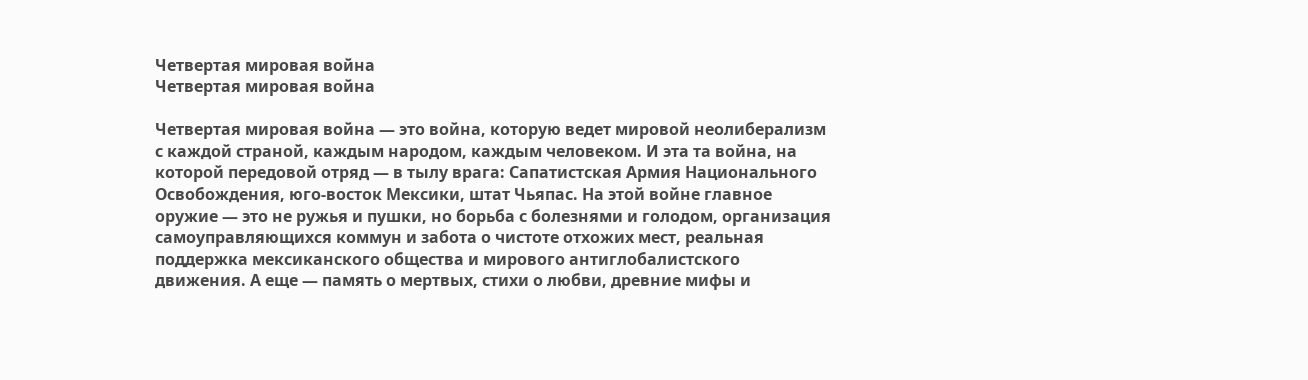Четвертая мировая война
Четвертая мировая война

Четвертая мировая война — это война, которую ведет мировой неолиберализм с каждой страной, каждым народом, каждым человеком. И эта та война, на которой передовой отряд — в тылу врага: Сапатистская Армия Национального Освобождения, юго-восток Мексики, штат Чьяпас. На этой войне главное оружие — это не ружья и пушки, но борьба с болезнями и голодом, организация самоуправляющихся коммун и забота о чистоте отхожих мест, реальная поддержка мексиканского общества и мирового антиглобалистского движения. А еще — память о мертвых, стихи о любви, древние мифы и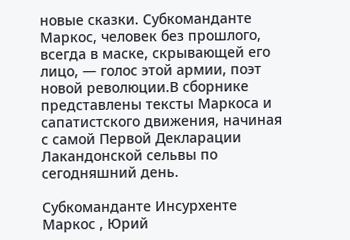новые сказки. Субкоманданте Маркос, человек без прошлого, всегда в маске, скрывающей его лицо, — голос этой армии, поэт новой революции.В сборнике представлены тексты Маркоса и сапатистского движения, начиная с самой Первой Декларации Лакандонской сельвы по сегодняшний день.

Субкоманданте Инсурхенте Маркос , Юрий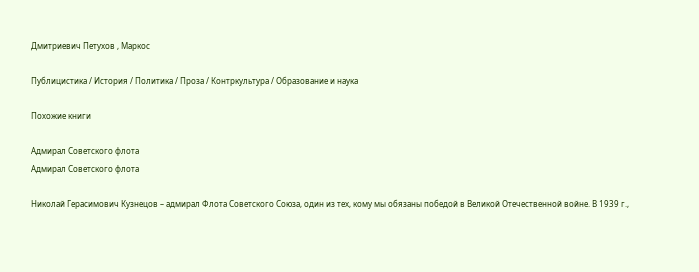Дмитриевич Петухов , Маркос

Публицистика / История / Политика / Проза / Контркультура / Образование и наука

Похожие книги

Адмирал Советского флота
Адмирал Советского флота

Николай Герасимович Кузнецов – адмирал Флота Советского Союза, один из тех, кому мы обязаны победой в Великой Отечественной войне. В 1939 г.,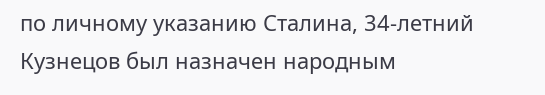по личному указанию Сталина, 34-летний Кузнецов был назначен народным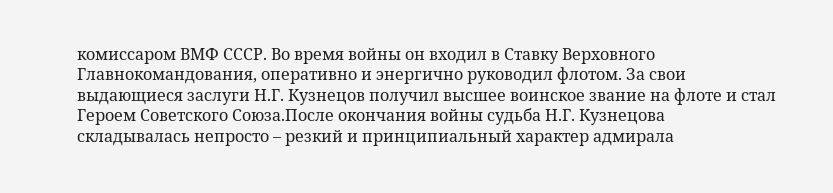комиссаром ВМФ СССР. Во время войны он входил в Ставку Верховного Главнокомандования, оперативно и энергично руководил флотом. За свои выдающиеся заслуги Н.Г. Кузнецов получил высшее воинское звание на флоте и стал Героем Советского Союза.После окончания войны судьба Н.Г. Кузнецова складывалась непросто – резкий и принципиальный характер адмирала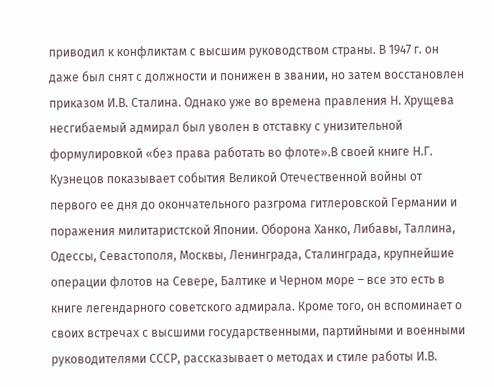приводил к конфликтам с высшим руководством страны. В 1947 г. он даже был снят с должности и понижен в звании, но затем восстановлен приказом И.В. Сталина. Однако уже во времена правления Н. Хрущева несгибаемый адмирал был уволен в отставку с унизительной формулировкой «без права работать во флоте».В своей книге Н.Г. Кузнецов показывает события Великой Отечественной войны от первого ее дня до окончательного разгрома гитлеровской Германии и поражения милитаристской Японии. Оборона Ханко, Либавы, Таллина, Одессы, Севастополя, Москвы, Ленинграда, Сталинграда, крупнейшие операции флотов на Севере, Балтике и Черном море – все это есть в книге легендарного советского адмирала. Кроме того, он вспоминает о своих встречах с высшими государственными, партийными и военными руководителями СССР, рассказывает о методах и стиле работы И.В.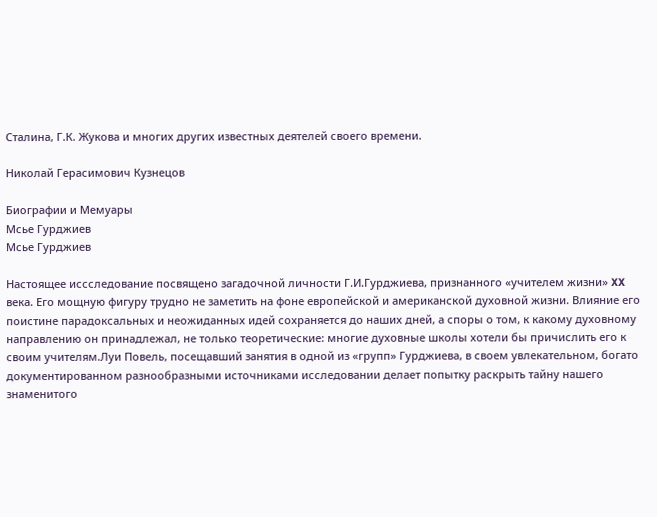Сталина, Г.К. Жукова и многих других известных деятелей своего времени.

Николай Герасимович Кузнецов

Биографии и Мемуары
Мсье Гурджиев
Мсье Гурджиев

Настоящее иссследование посвящено загадочной личности Г.И.Гурджиева, признанного «учителем жизни» XX века. Его мощную фигуру трудно не заметить на фоне европейской и американской духовной жизни. Влияние его поистине парадоксальных и неожиданных идей сохраняется до наших дней, а споры о том, к какому духовному направлению он принадлежал, не только теоретические: многие духовные школы хотели бы причислить его к своим учителям.Луи Повель, посещавший занятия в одной из «групп» Гурджиева, в своем увлекательном, богато документированном разнообразными источниками исследовании делает попытку раскрыть тайну нашего знаменитого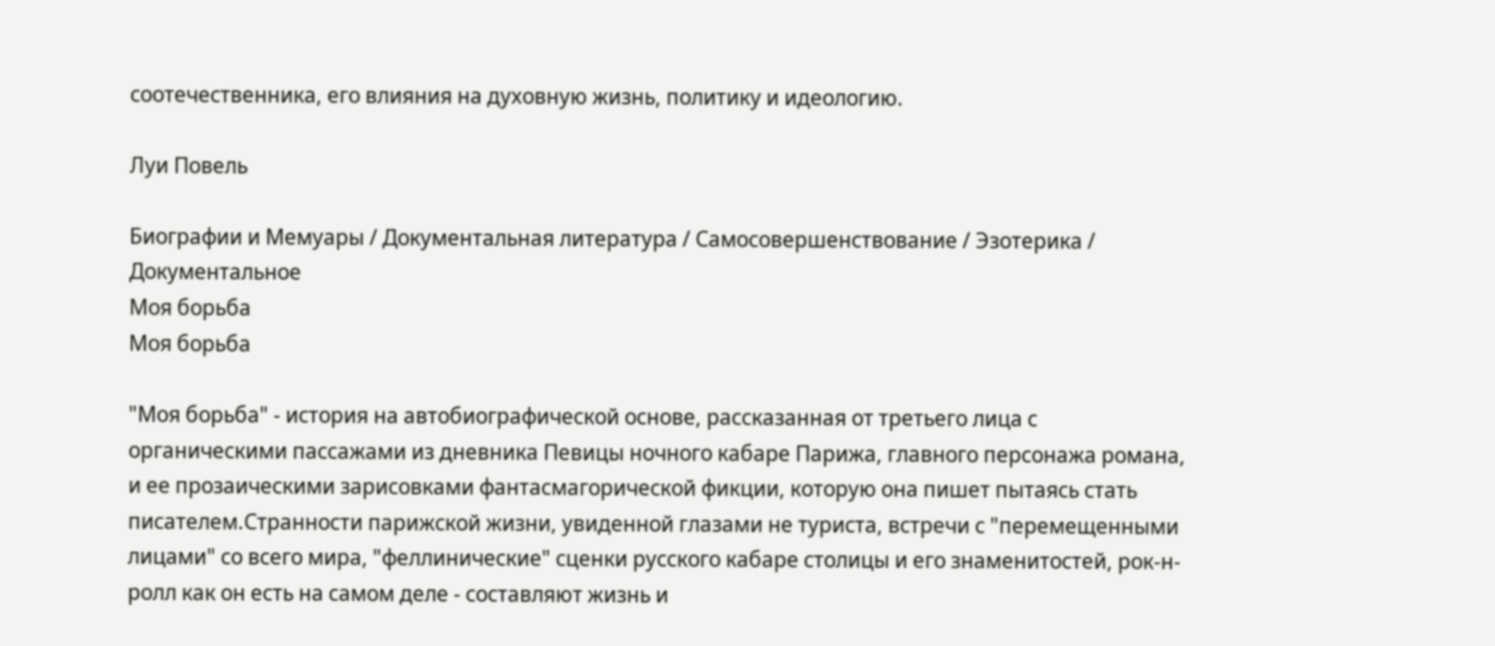соотечественника, его влияния на духовную жизнь, политику и идеологию.

Луи Повель

Биографии и Мемуары / Документальная литература / Самосовершенствование / Эзотерика / Документальное
Моя борьба
Моя борьба

"Моя борьба" - история на автобиографической основе, рассказанная от третьего лица с органическими пассажами из дневника Певицы ночного кабаре Парижа, главного персонажа романа, и ее прозаическими зарисовками фантасмагорической фикции, которую она пишет пытаясь стать писателем.Странности парижской жизни, увиденной глазами не туриста, встречи с "перемещенными лицами" со всего мира, "феллинические" сценки русского кабаре столицы и его знаменитостей, рок-н-ролл как он есть на самом деле - составляют жизнь и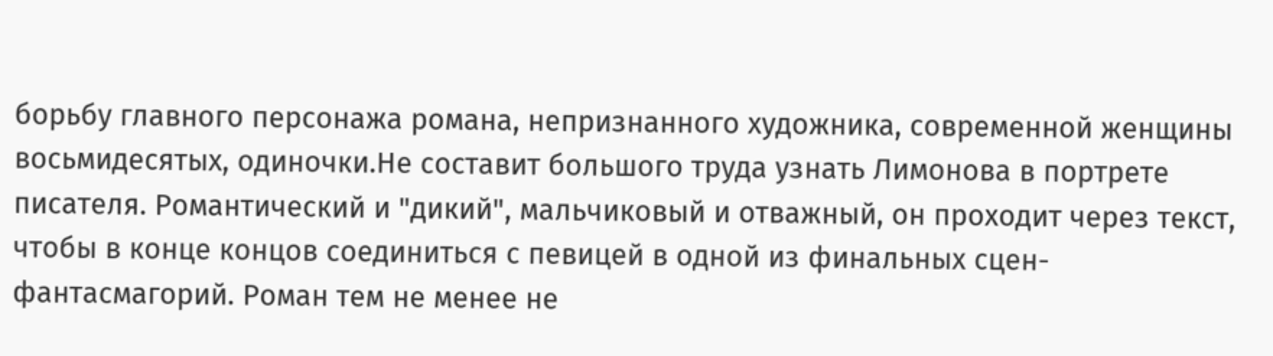борьбу главного персонажа романа, непризнанного художника, современной женщины восьмидесятых, одиночки.Не составит большого труда узнать Лимонова в портрете писателя. Романтический и "дикий", мальчиковый и отважный, он проходит через текст, чтобы в конце концов соединиться с певицей в одной из финальных сцен-фантасмагорий. Роман тем не менее не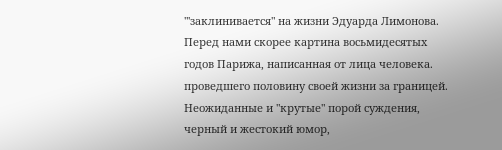"'заклинивается" на жизни Эдуарда Лимонова. Перед нами скорее картина восьмидесятых годов Парижа, написанная от лица человека. проведшего половину своей жизни за границей. Неожиданные и "крутые" порой суждения, черный и жестокий юмор,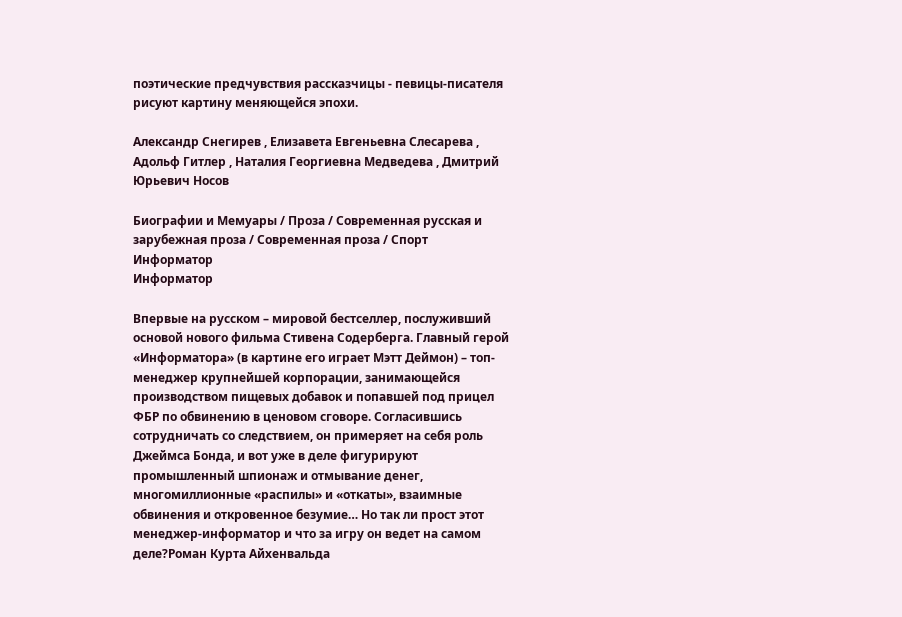поэтические предчувствия рассказчицы - певицы-писателя рисуют картину меняющейся эпохи.

Александр Снегирев , Елизавета Евгеньевна Слесарева , Адольф Гитлер , Наталия Георгиевна Медведева , Дмитрий Юрьевич Носов

Биографии и Мемуары / Проза / Современная русская и зарубежная проза / Современная проза / Спорт
Информатор
Информатор

Впервые на русском – мировой бестселлер, послуживший основой нового фильма Стивена Содерберга. Главный герой «Информатора» (в картине его играет Мэтт Деймон) – топ-менеджер крупнейшей корпорации, занимающейся производством пищевых добавок и попавшей под прицел ФБР по обвинению в ценовом сговоре. Согласившись сотрудничать со следствием, он примеряет на себя роль Джеймса Бонда, и вот уже в деле фигурируют промышленный шпионаж и отмывание денег, многомиллионные «распилы» и «откаты», взаимные обвинения и откровенное безумие… Но так ли прост этот менеджер-информатор и что за игру он ведет на самом деле?Роман Курта Айхенвальда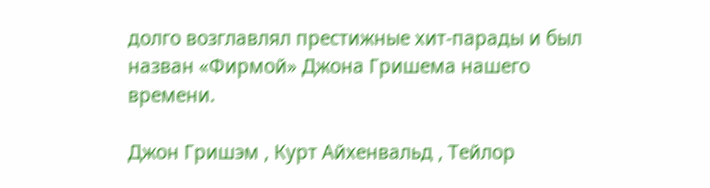долго возглавлял престижные хит-парады и был назван «Фирмой» Джона Гришема нашего времени.

Джон Гришэм , Курт Айхенвальд , Тейлор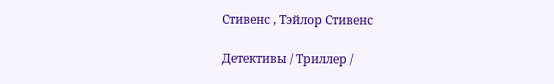Стивенс , Тэйлор Стивенс

Детективы / Триллер /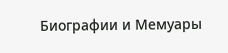Биографии и Мемуары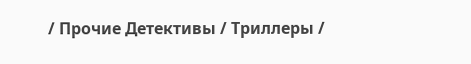/ Прочие Детективы / Триллеры /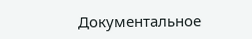Документальное